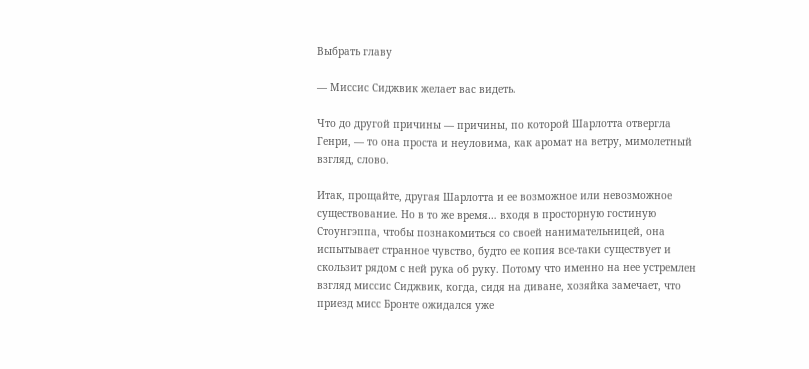Выбрать главу

— Миссис Сиджвик желает вас видеть.

Что до другой причины — причины, по которой Шарлотта отвергла Генри, — то она проста и неуловима, как аромат на ветру, мимолетный взгляд, слово.

Итак, прощайте, другая Шарлотта и ее возможное или невозможное существование. Но в то же время… входя в просторную гостиную Стоунгэппа, чтобы познакомиться со своей нанимательницей, она испытывает странное чувство, будто ее копия все-таки существует и скользит рядом с ней рука об руку. Потому что именно на нее устремлен взгляд миссис Сиджвик, когда, сидя на диване, хозяйка замечает, что приезд мисс Бронте ожидался уже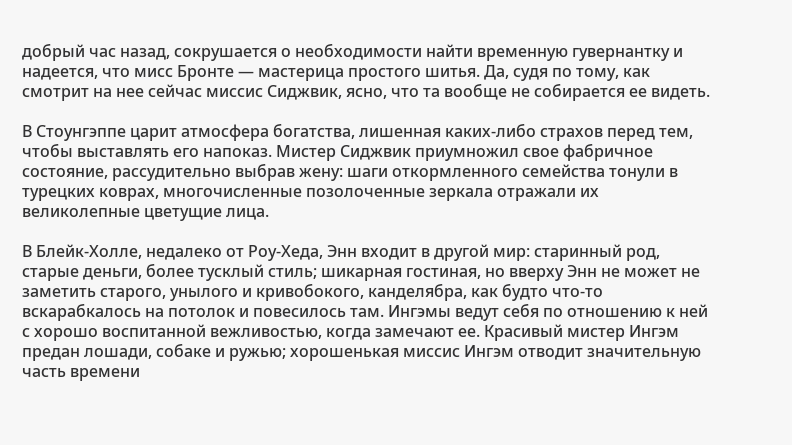добрый час назад, сокрушается о необходимости найти временную гувернантку и надеется, что мисс Бронте — мастерица простого шитья. Да, судя по тому, как смотрит на нее сейчас миссис Сиджвик, ясно, что та вообще не собирается ее видеть.

В Стоунгэппе царит атмосфера богатства, лишенная каких-либо страхов перед тем, чтобы выставлять его напоказ. Мистер Сиджвик приумножил свое фабричное состояние, рассудительно выбрав жену: шаги откормленного семейства тонули в турецких коврах, многочисленные позолоченные зеркала отражали их великолепные цветущие лица.

В Блейк-Холле, недалеко от Роу-Хеда, Энн входит в другой мир: старинный род, старые деньги, более тусклый стиль; шикарная гостиная, но вверху Энн не может не заметить старого, унылого и кривобокого, канделябра, как будто что-то вскарабкалось на потолок и повесилось там. Ингэмы ведут себя по отношению к ней с хорошо воспитанной вежливостью, когда замечают ее. Красивый мистер Ингэм предан лошади, собаке и ружью; хорошенькая миссис Ингэм отводит значительную часть времени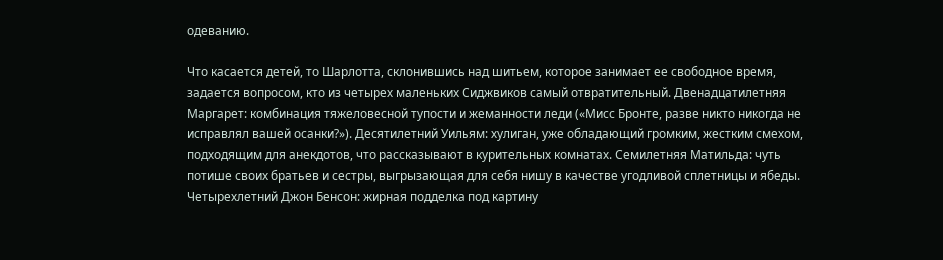одеванию.

Что касается детей, то Шарлотта, склонившись над шитьем, которое занимает ее свободное время, задается вопросом, кто из четырех маленьких Сиджвиков самый отвратительный. Двенадцатилетняя Маргарет: комбинация тяжеловесной тупости и жеманности леди («Мисс Бронте, разве никто никогда не исправлял вашей осанки?»). Десятилетний Уильям: хулиган, уже обладающий громким, жестким смехом, подходящим для анекдотов, что рассказывают в курительных комнатах. Семилетняя Матильда: чуть потише своих братьев и сестры, выгрызающая для себя нишу в качестве угодливой сплетницы и ябеды. Четырехлетний Джон Бенсон: жирная подделка под картину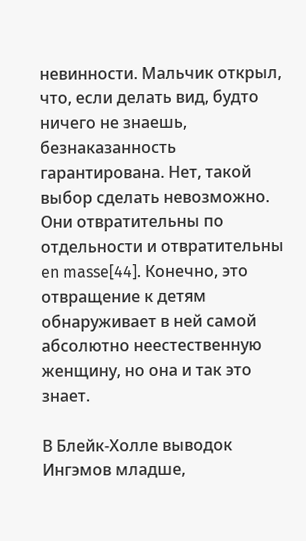невинности. Мальчик открыл, что, если делать вид, будто ничего не знаешь, безнаказанность гарантирована. Нет, такой выбор сделать невозможно. Они отвратительны по отдельности и отвратительны en masse[44]. Конечно, это отвращение к детям обнаруживает в ней самой абсолютно неестественную женщину, но она и так это знает.

В Блейк-Холле выводок Ингэмов младше,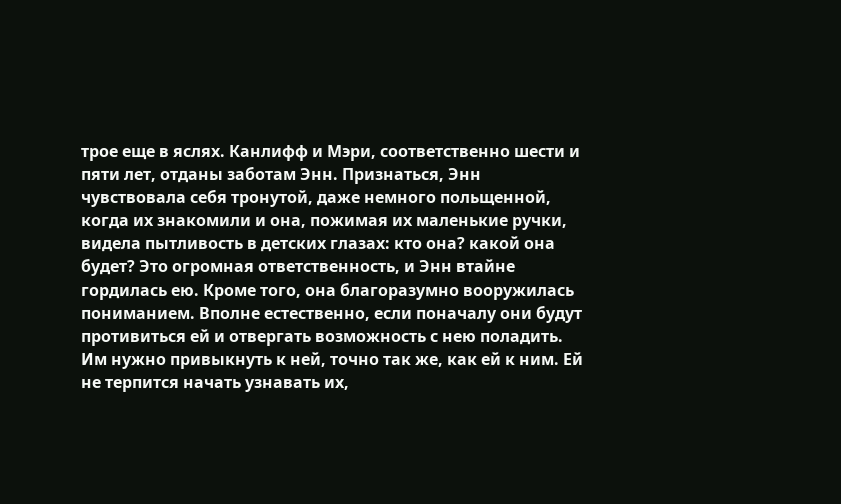трое еще в яслях. Канлифф и Мэри, соответственно шести и пяти лет, отданы заботам Энн. Признаться, Энн чувствовала себя тронутой, даже немного польщенной, когда их знакомили и она, пожимая их маленькие ручки, видела пытливость в детских глазах: кто она? какой она будет? Это огромная ответственность, и Энн втайне гордилась ею. Кроме того, она благоразумно вооружилась пониманием. Вполне естественно, если поначалу они будут противиться ей и отвергать возможность с нею поладить. Им нужно привыкнуть к ней, точно так же, как ей к ним. Ей не терпится начать узнавать их,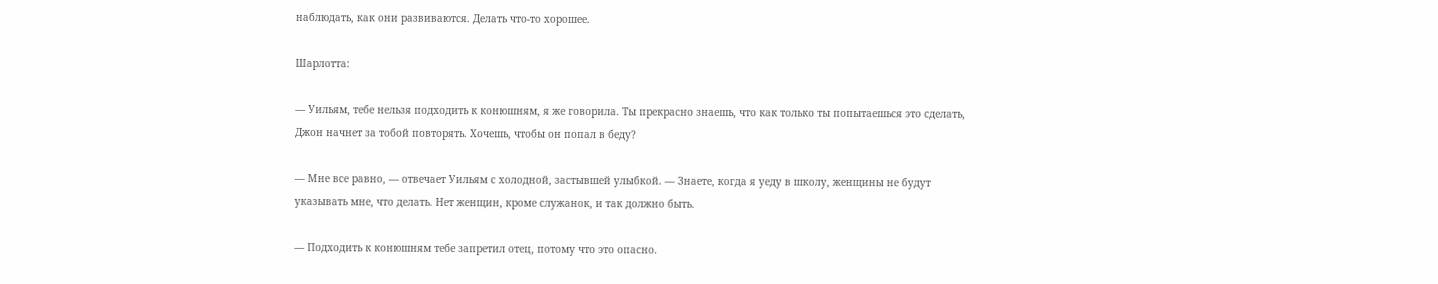наблюдать, как они развиваются. Делать что-то хорошее.

Шарлотта:

— Уильям, тебе нельзя подходить к конюшням, я же говорила. Ты прекрасно знаешь, что как только ты попытаешься это сделать, Джон начнет за тобой повторять. Хочешь, чтобы он попал в беду?

— Мне все равно, — отвечает Уильям с холодной, застывшей улыбкой. — Знаете, когда я уеду в школу, женщины не будут указывать мне, что делать. Нет женщин, кроме служанок, и так должно быть.

— Подходить к конюшням тебе запретил отец, потому что это опасно.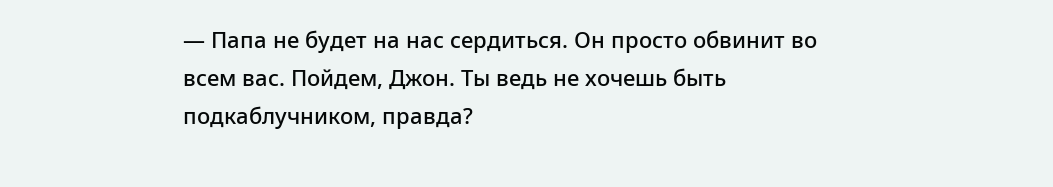— Папа не будет на нас сердиться. Он просто обвинит во всем вас. Пойдем, Джон. Ты ведь не хочешь быть подкаблучником, правда?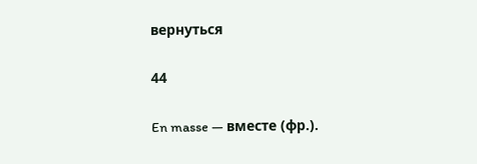вернуться

44

En masse — вместе (фр.).